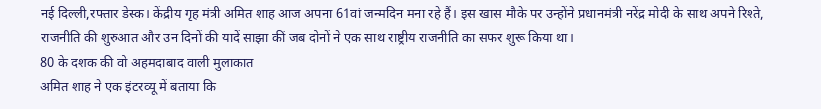नई दिल्ली,रफ्तार डेस्क। केंद्रीय गृह मंत्री अमित शाह आज अपना 61वां जन्मदिन मना रहे हैं। इस खास मौके पर उन्होंने प्रधानमंत्री नरेंद्र मोदी के साथ अपने रिश्ते, राजनीति की शुरुआत और उन दिनों की यादें साझा कीं जब दोनों ने एक साथ राष्ट्रीय राजनीति का सफर शुरू किया था।
80 के दशक की वो अहमदाबाद वाली मुलाकात
अमित शाह ने एक इंटरव्यू में बताया कि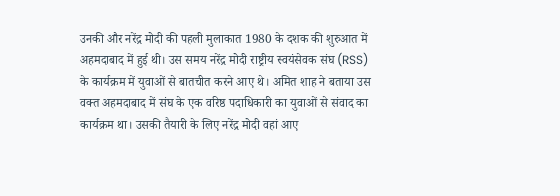उनकी और नरेंद्र मोदी की पहली मुलाकात 1980 के दशक की शुरुआत में अहमदाबाद में हुई थी। उस समय नरेंद्र मोदी राष्ट्रीय स्वयंसेवक संघ (RSS) के कार्यक्रम में युवाओं से बातचीत करने आए थे। अमित शाह ने बताया उस वक्त अहमदाबाद में संघ के एक वरिष्ठ पदाधिकारी का युवाओं से संवाद का कार्यक्रम था। उसकी तैयारी के लिए नरेंद्र मोदी वहां आए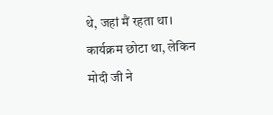थे, जहां मैं रहता था। कार्यक्रम छोटा था, लेकिन मोदी जी ने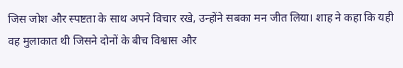जिस जोश और स्पष्टता के साथ अपने विचार रखे, उन्होंने सबका मन जीत लिया। शाह ने कहा कि यही वह मुलाकात थी जिसने दोनों के बीच विश्वास और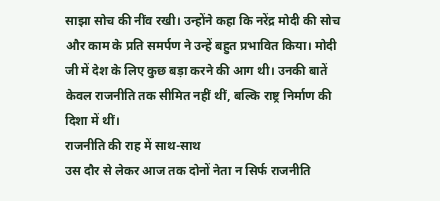साझा सोच की नींव रखी। उन्होंने कहा कि नरेंद्र मोदी की सोच और काम के प्रति समर्पण ने उन्हें बहुत प्रभावित किया। मोदी जी में देश के लिए कुछ बड़ा करने की आग थी। उनकी बातें केवल राजनीति तक सीमित नहीं थीं, बल्कि राष्ट्र निर्माण की दिशा में थीं।
राजनीति की राह में साथ-साथ
उस दौर से लेकर आज तक दोनों नेता न सिर्फ राजनीति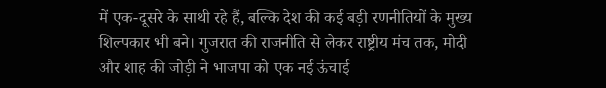में एक-दूसरे के साथी रहे हैं, बल्कि देश की कई बड़ी रणनीतियों के मुख्य शिल्पकार भी बने। गुजरात की राजनीति से लेकर राष्ट्रीय मंच तक, मोदी और शाह की जोड़ी ने भाजपा को एक नई ऊंचाई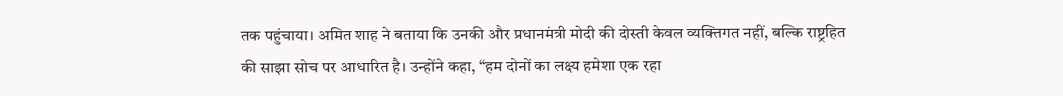तक पहुंचाया। अमित शाह ने बताया कि उनकी और प्रधानमंत्री मोदी की दोस्ती केवल व्यक्तिगत नहीं, बल्कि राष्ट्रहित की साझा सोच पर आधारित है। उन्होंने कहा, “हम दोनों का लक्ष्य हमेशा एक रहा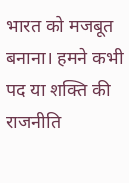भारत को मजबूत बनाना। हमने कभी पद या शक्ति की राजनीति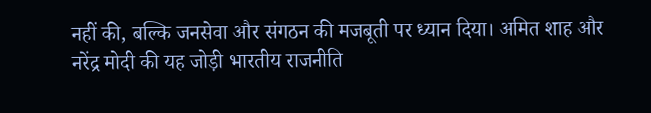नहीं की, बल्कि जनसेवा और संगठन की मजबूती पर ध्यान दिया। अमित शाह और नरेंद्र मोदी की यह जोड़ी भारतीय राजनीति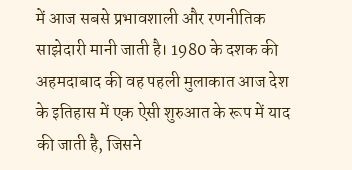में आज सबसे प्रभावशाली और रणनीतिक साझेदारी मानी जाती है। 1980 के दशक की अहमदाबाद की वह पहली मुलाकात आज देश के इतिहास में एक ऐसी शुरुआत के रूप में याद की जाती है, जिसने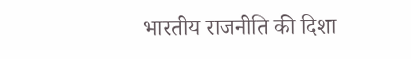भारतीय राजनीति की दिशा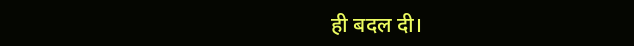ही बदल दी।